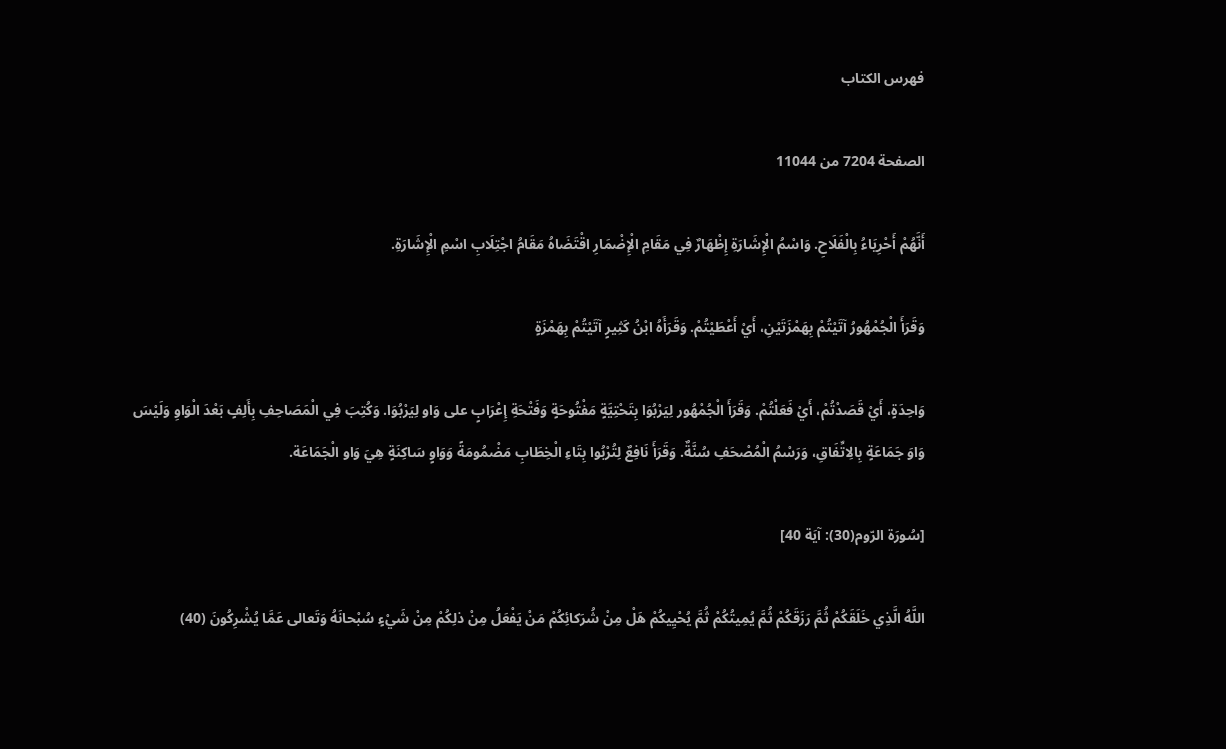فهرس الكتاب

الصفحة 7204 من 11044

أَنَّهُمْ أَحْرِيَاءُ بِالْفَلَاحِ. وَاسْمُ الْإِشَارَةِ إِظْهَارٌ فِي مَقَامِ الْإِضْمَارِ اقْتَضَاهُ مَقَامُ اجْتِلَابِ اسْمِ الْإِشَارَةِ.

وَقَرَأَ الْجُمْهُورُ آتَيْتُمْ بِهَمْزَتَيْنِ، أَيْ أَعْطَيْتُمْ. وَقَرَأَهُ ابْنُ كَثِيرٍ آتَيْتُمْ بِهَمْزَةٍ

وَاحِدَةٍ، أَيْ قَصَدْتُمْ، أَيْ فَعَلْتُمْ. وَقَرَأَ الْجُمْهُور لِيَرْبُوَا بِتَحْتِيَّةٍ مَفْتُوحَةٍ وَفَتْحَةِ إِعْرَابٍ على وَاو لِيَرْبُوَا. وَكُتِبَ فِي الْمَصَاحِفِ بِأَلِفٍ بَعْدَ الْوَاوِ وَلَيْسَ وَاوَ جَمَاعَةٍ بِالِاتِّفَاقِ، وَرَسْمُ الْمُصْحَفِ سُنَّةٌ. وَقَرَأَ نَافِعٌ لِتُرْبُوا بِتَاءِ الْخِطَابِ مَضْمُومَةً وَوَاوٍ سَاكِنَةٍ هِيَ وَاو الْجَمَاعَة.

[سُورَة الرّوم(30): آيَة 40]

اللَّهُ الَّذِي خَلَقَكُمْ ثُمَّ رَزَقَكُمْ ثُمَّ يُمِيتُكُمْ ثُمَّ يُحْيِيكُمْ هَلْ مِنْ شُرَكائِكُمْ مَنْ يَفْعَلُ مِنْ ذلِكُمْ مِنْ شَيْءٍ سُبْحانَهُ وَتَعالى عَمَّا يُشْرِكُونَ (40)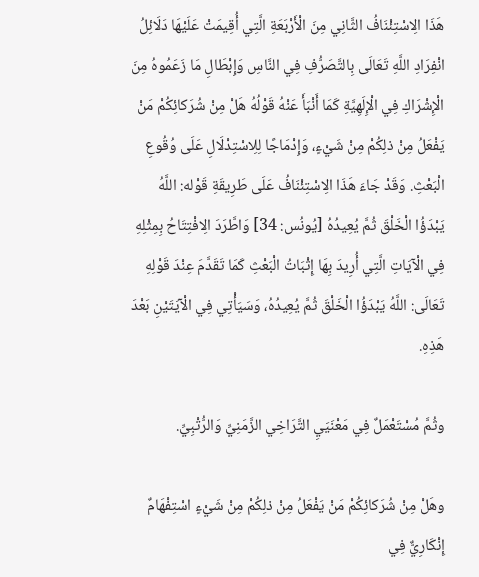هَذَا الِاسْتِئْنَافُ الثَّانِي مِنَ الْأَرْبَعَةِ الَّتِي أُقِيمَتْ عَلَيْهَا دَلَائِلُ انْفِرَادِ اللَّهِ تَعَالَى بِالتَّصَرُّفِ فِي النَّاسِ وَإِبْطَالِ مَا زَعَمُوهُ مِنَ الْإِشْرَاكِ فِي الْإِلَهِيَّةِ كَمَا أَنْبَأَ عَنْهُ قَوْلُهُ هَلْ مِنْ شُرَكائِكُمْ مَنْ يَفْعَلُ مِنْ ذلِكُمْ مِنْ شَيْءٍ، وَإِدْمَاجًا لِلِاسْتِدْلَالِ عَلَى وُقُوعِ الْبَعْثِ. وَقَدْ جَاءَ هَذَا الِاسْتِئْنَافُ عَلَى طَرِيقَةِ قَوْله: اللَّهُ يَبْدَؤُا الْخَلْقَ ثُمَّ يُعِيدُهُ [يُونُس: 34] وَاطَّرَدَ الِافْتِتَاحُ بِمِثْلِهِ فِي الْآيَاتِ الَّتِي أُرِيدَ بِهَا إِثْبَاتُ الْبَعْثِ كَمَا تَقَدَّمَ عِنْدَ قَوْلِهِ تَعَالَى: اللَّهُ يَبْدَؤُا الْخَلْقَ ثُمَّ يُعِيدُهُ، وَسَيَأْتِي فِي الْآيَتَيْنِ بَعْدَ هَذِهِ.

وثُمَّ مُسْتَعْمَلٌ فِي مَعْنَيَيِ التَّرَاخِي الزَّمَنِيِّ وَالرُّتْبِيِّ.

وهَلْ مِنْ شُرَكائِكُمْ مَنْ يَفْعَلُ مِنْ ذلِكُمْ مِنْ شَيْءٍ اسْتِفْهَامٌ إِنْكَارِيٌّ فِي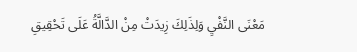مَعْنَى النَّفْيِ وَلِذَلِكَ زِيدَتْ مِنْ الدَّالَّةُ عَلَى تَحْقِيقِ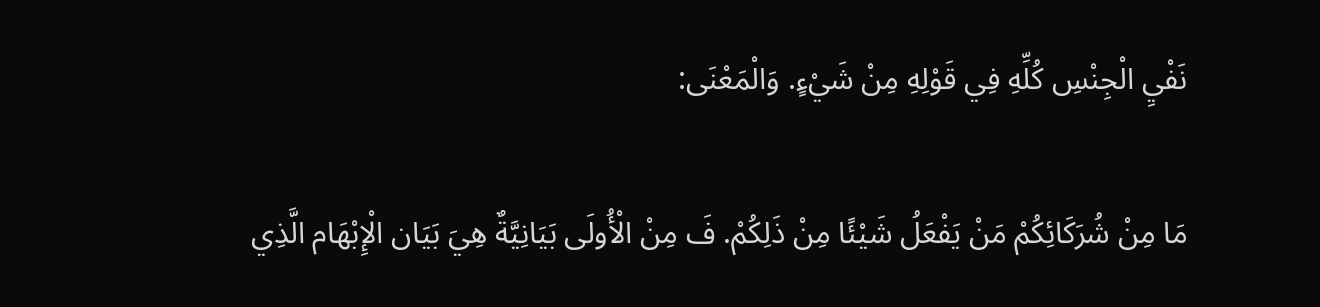نَفْيِ الْجِنْسِ كُلِّهِ فِي قَوْلِهِ مِنْ شَيْءٍ. وَالْمَعْنَى:

مَا مِنْ شُرَكَائِكُمْ مَنْ يَفْعَلُ شَيْئًا مِنْ ذَلِكُمْ. فَ مِنْ الْأُولَى بَيَانِيَّةٌ هِيَ بَيَان الْإِبْهَام الَّذِي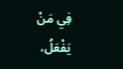فِي مَنْ يَفْعَلُ،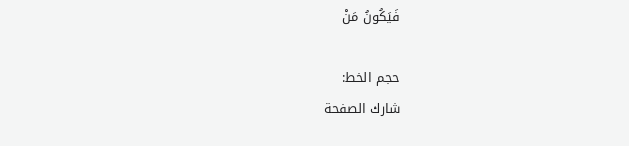فَيَكُونُ مَنْ

حجم الخط:
شارك الصفحة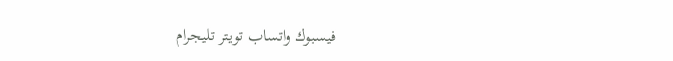فيسبوك واتساب تويتر تليجرام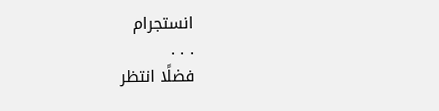انستجرام
. . .
فضلًا انتظر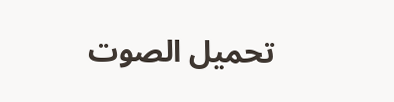تحميل الصوت